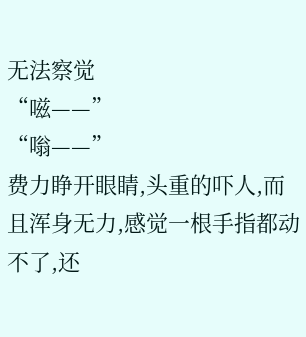无法察觉
“嗞——”
“嗡——”
费力睁开眼睛,头重的吓人,而且浑身无力,感觉一根手指都动不了,还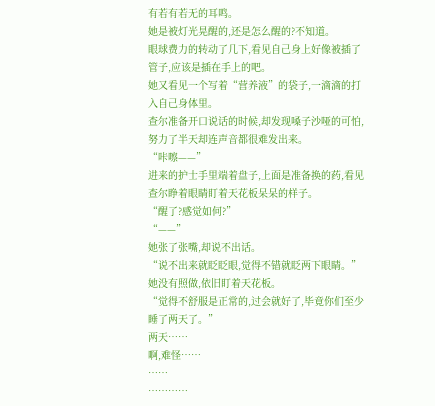有若有若无的耳鸣。
她是被灯光晃醒的,还是怎么醒的?不知道。
眼球费力的转动了几下,看见自己身上好像被插了管子,应该是插在手上的吧。
她又看见一个写着“营养液”的袋子,一滴滴的打入自己身体里。
查尔准备开口说话的时候,却发现嗓子沙哑的可怕,努力了半天却连声音都很难发出来。
“咔嚓——”
进来的护士手里端着盘子,上面是准备换的药,看见查尔睁着眼睛盯着天花板呆呆的样子。
“醒了?感觉如何?”
“——”
她张了张嘴,却说不出话。
“说不出来就眨眨眼,觉得不错就眨两下眼睛。”
她没有照做,依旧盯着天花板。
“觉得不舒服是正常的,过会就好了,毕竟你们至少睡了两天了。”
两天……
啊,难怪……
……
…………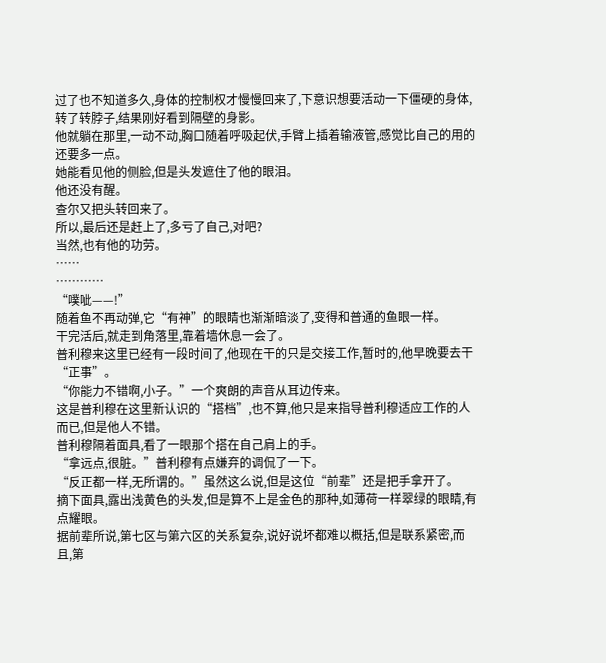过了也不知道多久,身体的控制权才慢慢回来了,下意识想要活动一下僵硬的身体,转了转脖子,结果刚好看到隔壁的身影。
他就躺在那里,一动不动,胸口随着呼吸起伏,手臂上插着输液管,感觉比自己的用的还要多一点。
她能看见他的侧脸,但是头发遮住了他的眼泪。
他还没有醒。
查尔又把头转回来了。
所以,最后还是赶上了,多亏了自己,对吧?
当然,也有他的功劳。
……
…………
“噗呲——!”
随着鱼不再动弹,它“有神”的眼睛也渐渐暗淡了,变得和普通的鱼眼一样。
干完活后,就走到角落里,靠着墙休息一会了。
普利穆来这里已经有一段时间了,他现在干的只是交接工作,暂时的,他早晚要去干“正事”。
“你能力不错啊,小子。”一个爽朗的声音从耳边传来。
这是普利穆在这里新认识的“搭档”,也不算,他只是来指导普利穆适应工作的人而已,但是他人不错。
普利穆隔着面具,看了一眼那个搭在自己肩上的手。
“拿远点,很脏。”普利穆有点嫌弃的调侃了一下。
“反正都一样,无所谓的。”虽然这么说,但是这位“前辈”还是把手拿开了。
摘下面具,露出浅黄色的头发,但是算不上是金色的那种,如薄荷一样翠绿的眼睛,有点耀眼。
据前辈所说,第七区与第六区的关系复杂,说好说坏都难以概括,但是联系紧密,而且,第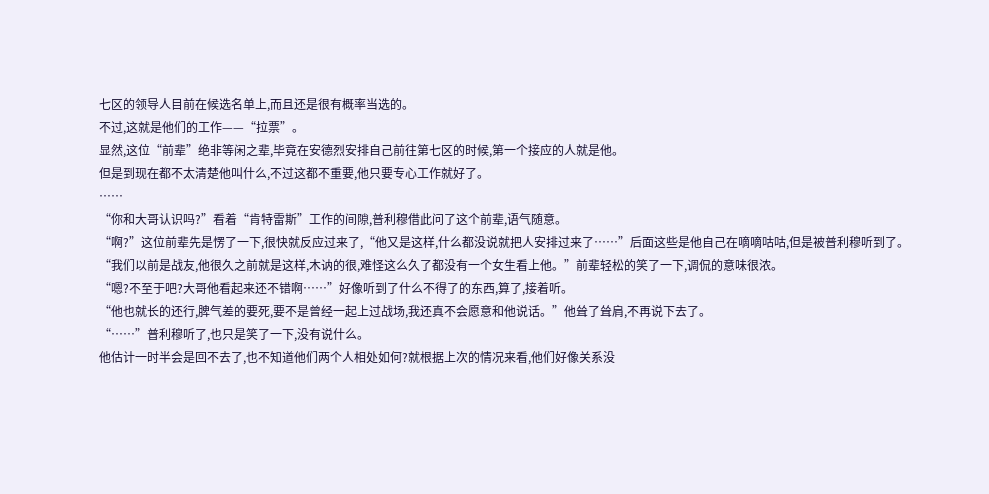七区的领导人目前在候选名单上,而且还是很有概率当选的。
不过,这就是他们的工作——“拉票”。
显然,这位“前辈”绝非等闲之辈,毕竟在安德烈安排自己前往第七区的时候,第一个接应的人就是他。
但是到现在都不太清楚他叫什么,不过这都不重要,他只要专心工作就好了。
……
“你和大哥认识吗?”看着“肯特雷斯”工作的间隙,普利穆借此问了这个前辈,语气随意。
“啊?”这位前辈先是愣了一下,很快就反应过来了,“他又是这样,什么都没说就把人安排过来了……”后面这些是他自己在嘀嘀咕咕,但是被普利穆听到了。
“我们以前是战友,他很久之前就是这样,木讷的很,难怪这么久了都没有一个女生看上他。”前辈轻松的笑了一下,调侃的意味很浓。
“嗯?不至于吧?大哥他看起来还不错啊……”好像听到了什么不得了的东西,算了,接着听。
“他也就长的还行,脾气差的要死,要不是曾经一起上过战场,我还真不会愿意和他说话。”他耸了耸肩,不再说下去了。
“……”普利穆听了,也只是笑了一下,没有说什么。
他估计一时半会是回不去了,也不知道他们两个人相处如何?就根据上次的情况来看,他们好像关系没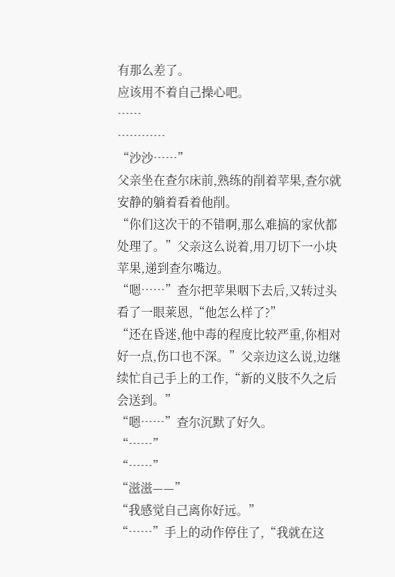有那么差了。
应该用不着自己操心吧。
……
…………
“沙沙……”
父亲坐在查尔床前,熟练的削着苹果,查尔就安静的躺着看着他削。
“你们这次干的不错啊,那么难搞的家伙都处理了。”父亲这么说着,用刀切下一小块苹果,递到查尔嘴边。
“嗯……”查尔把苹果咽下去后,又转过头看了一眼莱恩,“他怎么样了?”
“还在昏迷,他中毒的程度比较严重,你相对好一点,伤口也不深。”父亲边这么说,边继续忙自己手上的工作,“新的义肢不久之后会送到。”
“嗯……”查尔沉默了好久。
“……”
“……”
“滋滋——”
“我感觉自己离你好远。”
“……”手上的动作停住了,“我就在这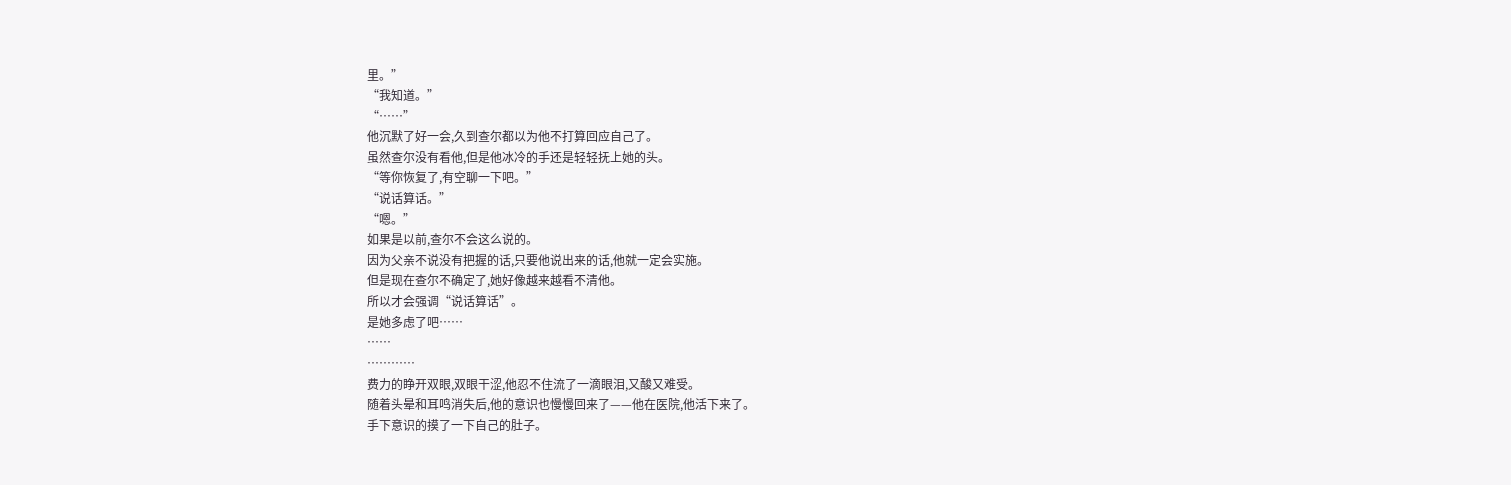里。”
“我知道。”
“……”
他沉默了好一会,久到查尔都以为他不打算回应自己了。
虽然查尔没有看他,但是他冰冷的手还是轻轻抚上她的头。
“等你恢复了,有空聊一下吧。”
“说话算话。”
“嗯。”
如果是以前,查尔不会这么说的。
因为父亲不说没有把握的话,只要他说出来的话,他就一定会实施。
但是现在查尔不确定了,她好像越来越看不清他。
所以才会强调“说话算话”。
是她多虑了吧……
……
…………
费力的睁开双眼,双眼干涩,他忍不住流了一滴眼泪,又酸又难受。
随着头晕和耳鸣消失后,他的意识也慢慢回来了——他在医院,他活下来了。
手下意识的摸了一下自己的肚子。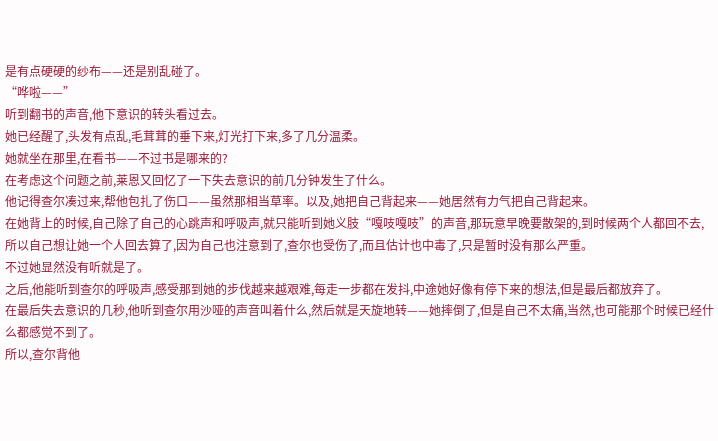是有点硬硬的纱布——还是别乱碰了。
“哗啦——”
听到翻书的声音,他下意识的转头看过去。
她已经醒了,头发有点乱,毛茸茸的垂下来,灯光打下来,多了几分温柔。
她就坐在那里,在看书——不过书是哪来的?
在考虑这个问题之前,莱恩又回忆了一下失去意识的前几分钟发生了什么。
他记得查尔凑过来,帮他包扎了伤口——虽然那相当草率。以及,她把自己背起来——她居然有力气把自己背起来。
在她背上的时候,自己除了自己的心跳声和呼吸声,就只能听到她义肢“嘎吱嘎吱”的声音,那玩意早晚要散架的,到时候两个人都回不去,所以自己想让她一个人回去算了,因为自己也注意到了,查尔也受伤了,而且估计也中毒了,只是暂时没有那么严重。
不过她显然没有听就是了。
之后,他能听到查尔的呼吸声,感受那到她的步伐越来越艰难,每走一步都在发抖,中途她好像有停下来的想法,但是最后都放弃了。
在最后失去意识的几秒,他听到查尔用沙哑的声音叫着什么,然后就是天旋地转——她摔倒了,但是自己不太痛,当然,也可能那个时候已经什么都感觉不到了。
所以,查尔背他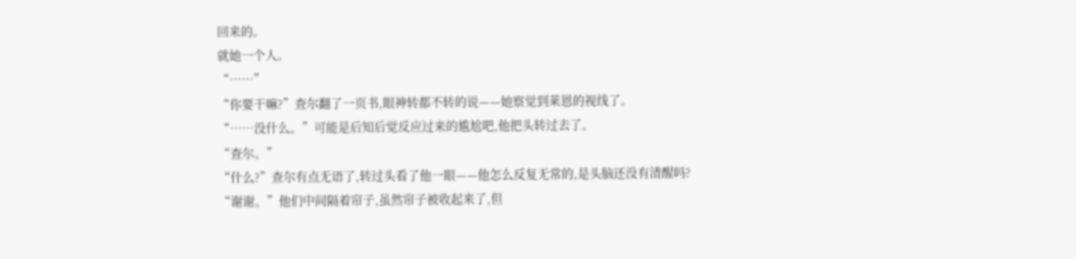回来的。
就她一个人。
“……”
“你要干嘛?”查尔翻了一页书,眼神转都不转的说——她察觉到莱恩的视线了。
“……没什么。”可能是后知后觉反应过来的尴尬吧,他把头转过去了。
“查尔。”
“什么?”查尔有点无语了,转过头看了他一眼——他怎么反复无常的,是头脑还没有清醒吗?
“谢谢。”他们中间隔着帘子,虽然帘子被收起来了,但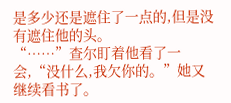是多少还是遮住了一点的,但是没有遮住他的头。
“……”查尔盯着他看了一会,“没什么,我欠你的。”她又继续看书了。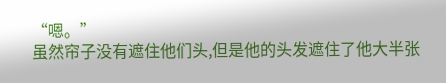“嗯。”
虽然帘子没有遮住他们头,但是他的头发遮住了他大半张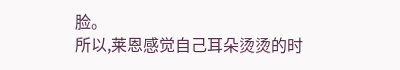脸。
所以,莱恩感觉自己耳朵烫烫的时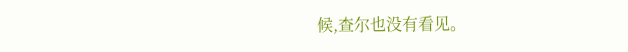候,查尔也没有看见。